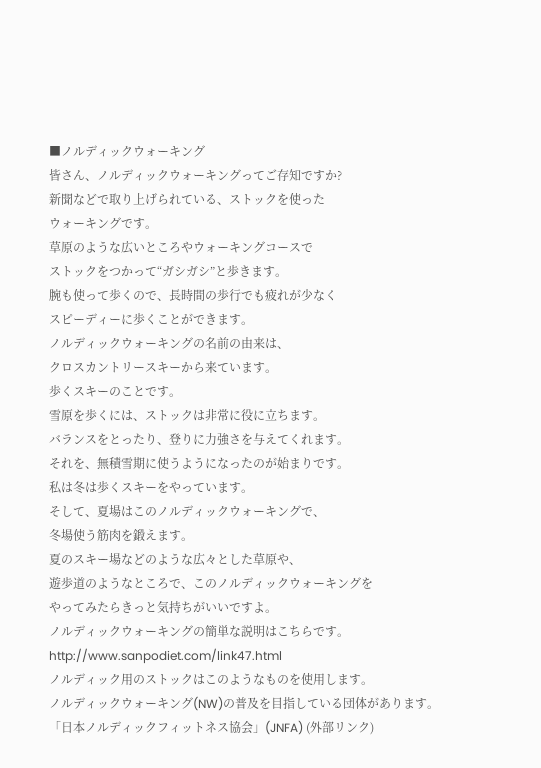■ノルディックウォーキング
皆さん、ノルディックウォーキングってご存知ですか?
新聞などで取り上げられている、ストックを使った
ウォーキングです。
草原のような広いところやウォーキングコースで
ストックをつかって“ガシガシ”と歩きます。
腕も使って歩くので、長時間の歩行でも疲れが少なく
スピーディーに歩くことができます。
ノルディックウォーキングの名前の由来は、
クロスカントリースキーから来ています。
歩くスキーのことです。
雪原を歩くには、ストックは非常に役に立ちます。
バランスをとったり、登りに力強さを与えてくれます。
それを、無積雪期に使うようになったのが始まりです。
私は冬は歩くスキーをやっています。
そして、夏場はこのノルディックウォーキングで、
冬場使う筋肉を鍛えます。
夏のスキー場などのような広々とした草原や、
遊歩道のようなところで、このノルディックウォーキングを
やってみたらきっと気持ちがいいですよ。
ノルディックウォーキングの簡単な説明はこちらです。
http://www.sanpodiet.com/link47.html
ノルディック用のストックはこのようなものを使用します。
ノルディックウォーキング(NW)の普及を目指している団体があります。
「日本ノルディックフィットネス協会」(JNFA) (外部リンク)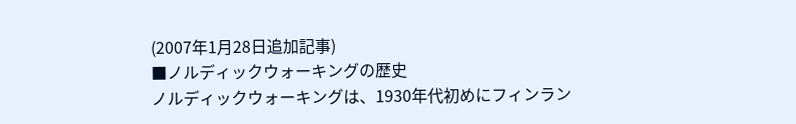(2007年1月28日追加記事)
■ノルディックウォーキングの歴史
ノルディックウォーキングは、1930年代初めにフィンラン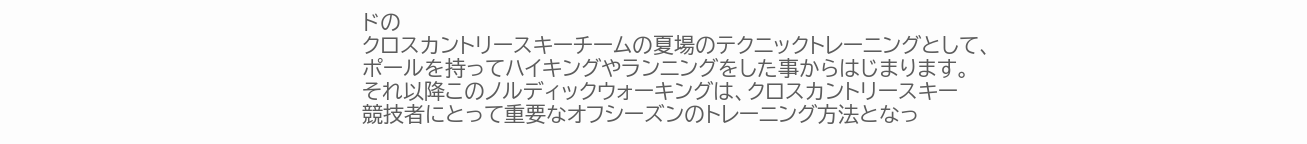ドの
クロスカントリースキーチームの夏場のテクニックトレーニングとして、
ポールを持ってハイキングやランニングをした事からはじまります。
それ以降このノルディックウォーキングは、クロスカントリースキー
競技者にとって重要なオフシーズンのトレーニング方法となっ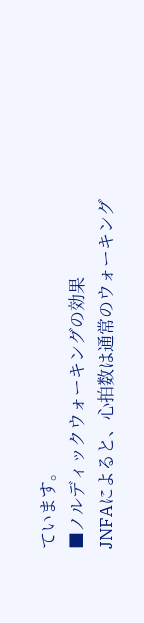ています。
■ノルディックウォーキングの効果
JNFAによると、心拍数は通常のウォーキング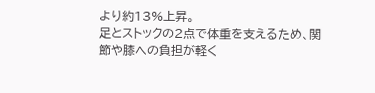より約13%上昇。
足とストックの2点で体重を支えるため、関節や膝への負担が軽く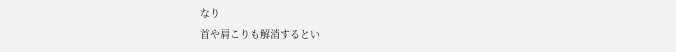なり
首や肩こりも解消するとい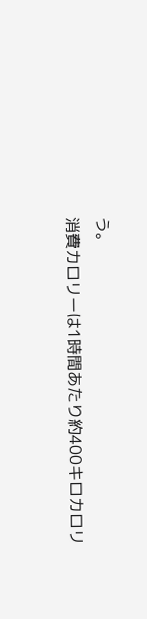う。
消費カロリーは1時間あたり約400キロカロリ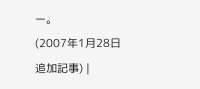ー。
(2007年1月28日追加記事) |